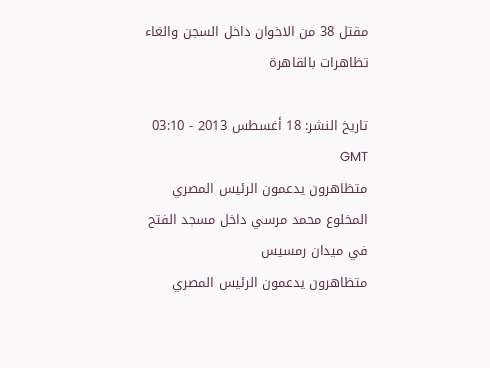مقتل 38 من الاخوان داخل السجن والغاء تظاهرات بالقاهرة

تاريخ النشر: 18 أغسطس 2013 - 03:10 GMT
متظاهرون يدعمون الرئيس المصري المخلوع محمد مرسي داخل مسجد الفتح في ميدان رمسيس
متظاهرون يدعمون الرئيس المصري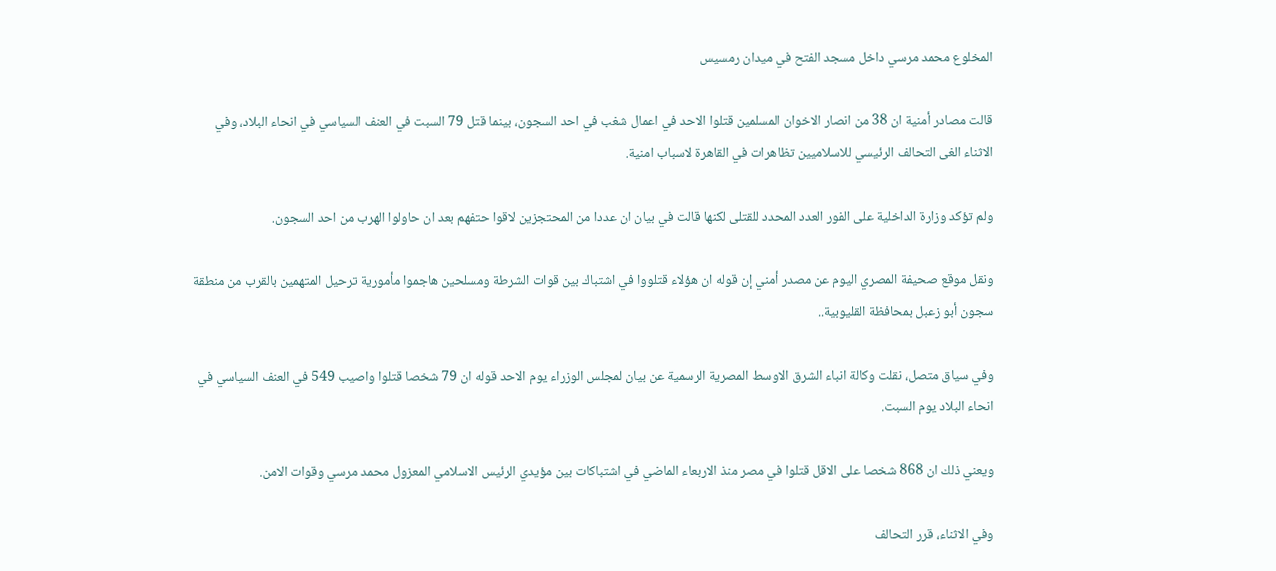المخلوع محمد مرسي داخل مسجد الفتح في ميدان رمسيس

قالت مصادر أمنية ان 38 من انصار الاخوان المسلمين قتلوا الاحد في اعمال شغب في احد السجون، بينما قتل 79 السبت في العنف السياسي في انحاء البلاد، وفي الاثناء الغى التحالف الرئيسي للاسلاميين تظاهرات في القاهرة لاسباب امنية.

ولم تؤكد وزارة الداخلية على الفور العدد المحدد للقتلى لكنها قالت في بيان ان عددا من المحتجزين لاقوا حتفهم بعد ان حاولوا الهرب من احد السجون.

ونقل موقع صحيفة المصري اليوم عن مصدر أمني إن قوله ان هؤلاء قتلووا في اشتباك بين قوات الشرطة ومسلحين هاجموا مأمورية ترحيل المتهمين بالقرب من منطقة سجون أبو زعبل بمحافظة القليوبية..

وفي سياق متصل، نقلت وكالة انباء الشرق الاوسط المصرية الرسمية عن بيان لمجلس الوزراء يوم الاحد قوله ان 79 شخصا قتلوا واصيب 549 في العنف السياسي في انحاء البلاد يوم السبت.

ويعني ذلك ان 868 شخصا على الاقل قتلوا في مصر منذ الاربعاء الماضي في اشتباكات بين مؤيدي الرئيس الاسلامي المعزول محمد مرسي وقوات الامن.

وفي الاثناء، قرر التحالف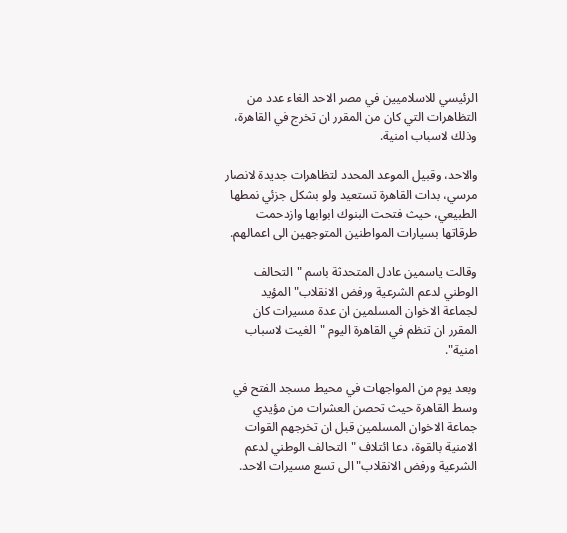الرئيسي للاسلاميين في مصر الاحد الغاء عدد من التظاهرات التي كان من المقرر ان تخرج في القاهرة، وذلك لاسباب امنية.

والاحد، وقبيل الموعد المحدد لتظاهرات جديدة لانصار مرسي، بدات القاهرة تستعيد ولو بشكل جزئي نمطها الطبيعي، حيث فتحت البنوك ابوابها وازدحمت طرقاتها بسيارات المواطنين المتوجهين الى اعمالهم.

وقالت ياسمين عادل المتحدثة باسم "التحالف الوطني لدعم الشرعية ورفض الانقلاب" المؤيد لجماعة الاخوان المسلمين ان عدة مسيرات كان المقرر ان تنظم في القاهرة اليوم "الغيت لاسباب امنية".

وبعد يوم من المواجهات في محيط مسجد الفتح في وسط القاهرة حيث تحصن العشرات من مؤيدي جماعة الاخوان المسلمين قبل ان تخرجهم القوات الامنية بالقوة، دعا ائتلاف "التحالف الوطني لدعم الشرعية ورفض الانقلاب"الى تسع مسيرات الاحد.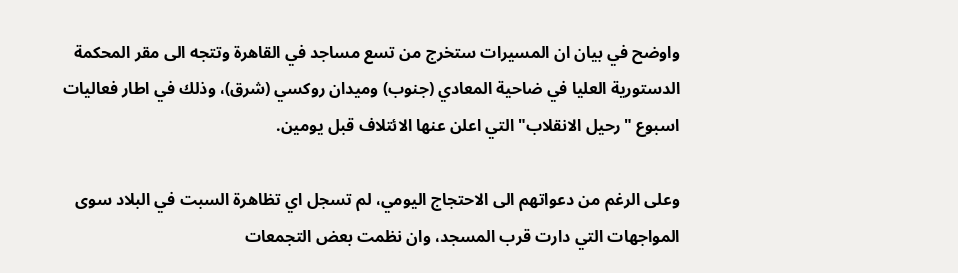واوضح في بيان ان المسيرات ستخرج من تسع مساجد في القاهرة وتتجه الى مقر المحكمة الدستورية العليا في ضاحية المعادي (جنوب) وميدان روكسي (شرق)، وذلك في اطار فعاليات اسبوع "رحيل الانقلاب" التي اعلن عنها الائتلاف قبل يومين.

وعلى الرغم من دعواتهم الى الاحتجاج اليومي، لم تسجل اي تظاهرة السبت في البلاد سوى المواجهات التي دارت قرب المسجد، وان نظمت بعض التجمعات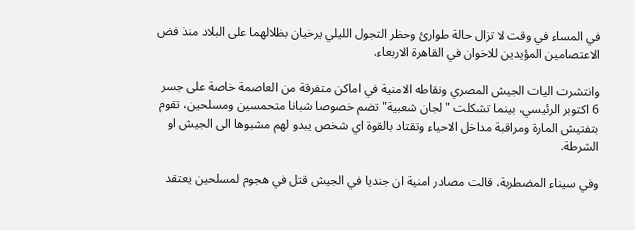في المساء في وقت لا تزال حالة طوارئ وحظر التجول الليلي يرخيان بظلالهما على البلاد منذ فض الاعتصامين المؤيدين للاخوان في القاهرة الاربعاء.

وانتشرت اليات الجيش المصري ونقاطه الامنية في اماكن متفرقة من العاصمة خاصة على جسر 6 اكتوبر الرئيسي، بينما تشكلت "لجان شعبية" تضم خصوصا شبانا متحمسين ومسلحين، تقوم بتفتيش المارة ومراقبة مداخل الاحياء وتقتاد بالقوة اي شخص يبدو لهم مشبوها الى الجيش او الشرطة.

وفي سيناء المضطربة، قالت مصادر امنية ان جنديا في الجيش قتل في هجوم لمسلحين يعتقد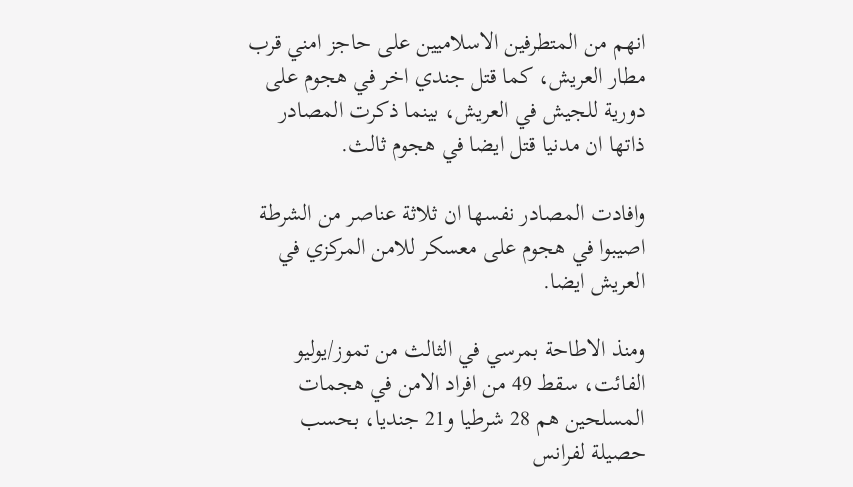انهم من المتطرفين الاسلاميين على حاجز امني قرب مطار العريش، كما قتل جندي اخر في هجوم على دورية للجيش في العريش، بينما ذكرت المصادر ذاتها ان مدنيا قتل ايضا في هجوم ثالث.

وافادت المصادر نفسها ان ثلاثة عناصر من الشرطة اصيبوا في هجوم على معسكر للامن المركزي في العريش ايضا.

ومنذ الاطاحة بمرسي في الثالث من تموز/يوليو الفائت، سقط 49 من افراد الامن في هجمات المسلحين هم 28 شرطيا و21 جنديا، بحسب حصيلة لفرانس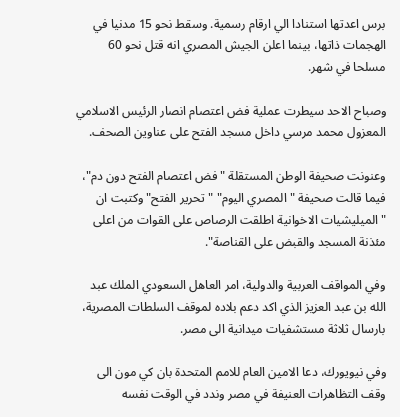برس اعدتها استنادا الي ارقام رسمية. وسقط نحو 15 مدنيا في الهجمات ذاتها، بينما اعلن الجيش المصري انه قتل نحو 60 مسلحا في شهر.

وصباح الاحد سيطرت عملية فض اعتصام انصار الرئيس الاسلامي المعزول محمد مرسي داخل مسجد الفتح على عناوين الصحف.

وعنونت صحيفة الوطن المستقلة "فض اعتصام الفتح دون دم"، فيما قالت صحيفة "المصري اليوم" "تحرير الفتح" وكتبت ان "الميليشيات الاخوانية اطلقت الرصاص على القوات من اعلى مئذنة المسجد والقبض على القناصة".

وفي المواقف العربية والدولية، امر العاهل السعودي الملك عبد الله بن عبد العزيز الذي اكد دعم بلاده لموقف السلطات المصرية، بارسال ثلاثة مستشفيات ميدانية الى مصر.

وفي نيويورك، دعا الامين العام للامم المتحدة بان كي مون الى وقف التظاهرات العنيفة في مصر وندد في الوقت نفسه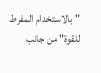"بالاستخدام المفرط للقوة" من جانب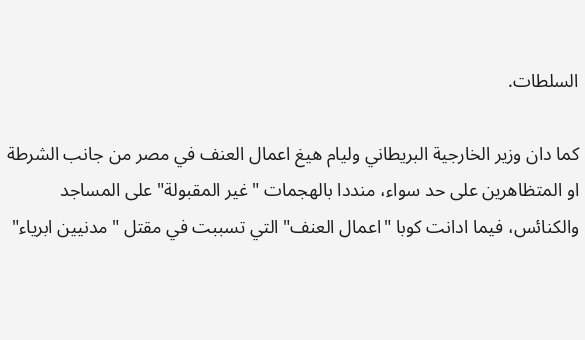السلطات.

كما دان وزير الخارجية البريطاني وليام هيغ اعمال العنف في مصر من جانب الشرطة او المتظاهرين على حد سواء، منددا بالهجمات "غير المقبولة" على المساجد والكنائس، فيما ادانت كوبا "اعمال العنف" التي تسببت في مقتل "مدنيين ابرياء"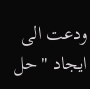ودعت الى ايجاد "حل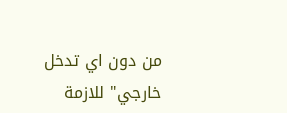من دون اي تدخل خارجي" للازمة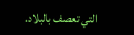التي تعصف بالبلاد.